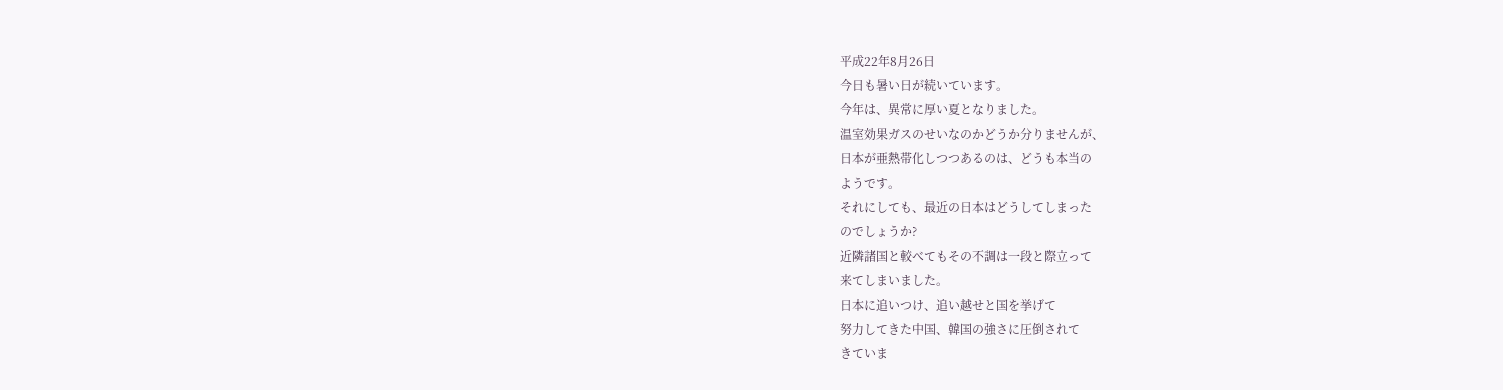平成22年8月26日
今日も暑い日が続いています。
今年は、異常に厚い夏となりました。
温室効果ガスのせいなのかどうか分りませんが、
日本が亜熱帯化しつつあるのは、どうも本当の
ようです。
それにしても、最近の日本はどうしてしまった
のでしょうか?
近隣諸国と較べてもその不調は一段と際立って
来てしまいました。
日本に追いつけ、追い越せと国を挙げて
努力してきた中国、韓国の強さに圧倒されて
きていま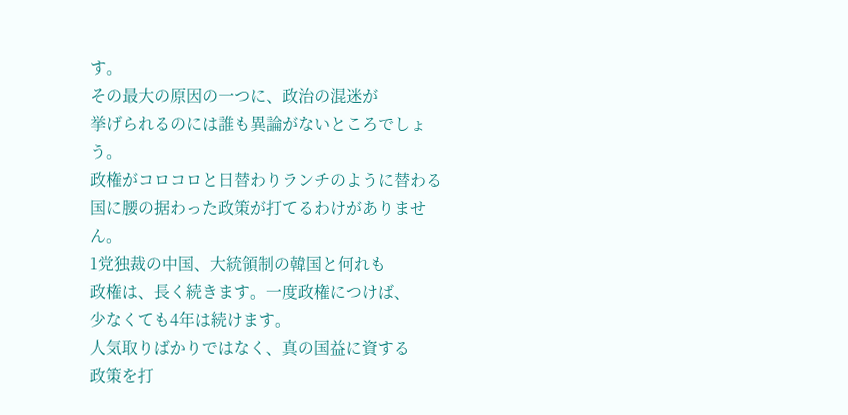す。
その最大の原因の一つに、政治の混迷が
挙げられるのには誰も異論がないところでしょう。
政権がコロコロと日替わりランチのように替わる
国に腰の据わった政策が打てるわけがありません。
1党独裁の中国、大統領制の韓国と何れも
政権は、長く続きます。一度政権につけば、
少なくても4年は続けます。
人気取りばかりではなく、真の国益に資する
政策を打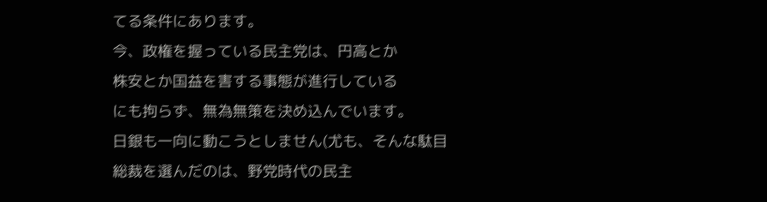てる条件にあります。
今、政権を握っている民主党は、円高とか
株安とか国益を害する事態が進行している
にも拘らず、無為無策を決め込んでいます。
日銀も一向に動こうとしません(尤も、そんな駄目
総裁を選んだのは、野党時代の民主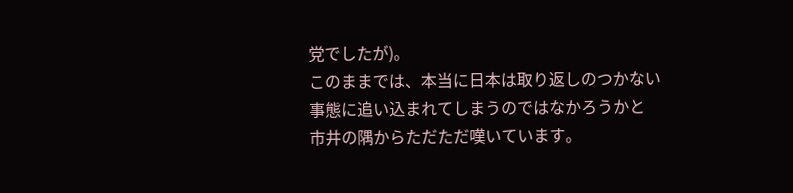党でしたが)。
このままでは、本当に日本は取り返しのつかない
事態に追い込まれてしまうのではなかろうかと
市井の隅からただただ嘆いています。